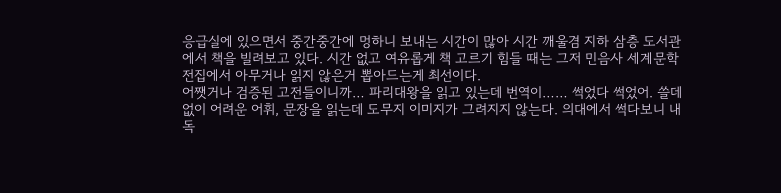응급실에 있으면서 중간중간에 멍하니 보내는 시간이 많아 시간 깨울겸 지하 삼층 도서관에서 책을 빌려보고 있다. 시간 없고 여유롭게 책 고르기 힘들 때는 그저 민음사 세계문학전집에서 아무거나 읽지 않은거 뽑아드는게 최선이다.
어쨋거나 검증된 고전들이니까… 파리대왕을 읽고 있는데 번역이…… 썩었다 썩었어. 쓸데없이 어려운 어휘, 문장을 읽는데 도무지 이미지가 그려지지 않는다. 의대에서 썩다보니 내 독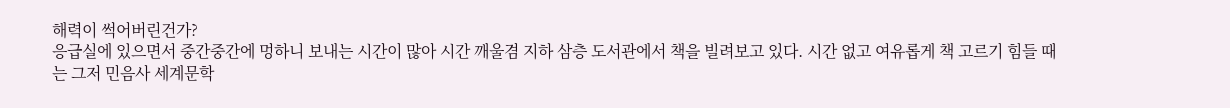해력이 썩어버린건가?
응급실에 있으면서 중간중간에 멍하니 보내는 시간이 많아 시간 깨울겸 지하 삼층 도서관에서 책을 빌려보고 있다. 시간 없고 여유롭게 책 고르기 힘들 때는 그저 민음사 세계문학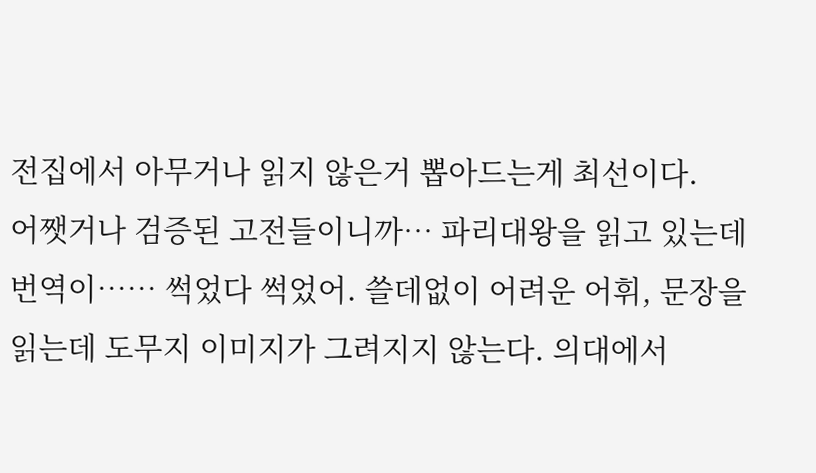전집에서 아무거나 읽지 않은거 뽑아드는게 최선이다.
어쨋거나 검증된 고전들이니까… 파리대왕을 읽고 있는데 번역이…… 썩었다 썩었어. 쓸데없이 어려운 어휘, 문장을 읽는데 도무지 이미지가 그려지지 않는다. 의대에서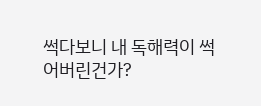썩다보니 내 독해력이 썩어버린건가?